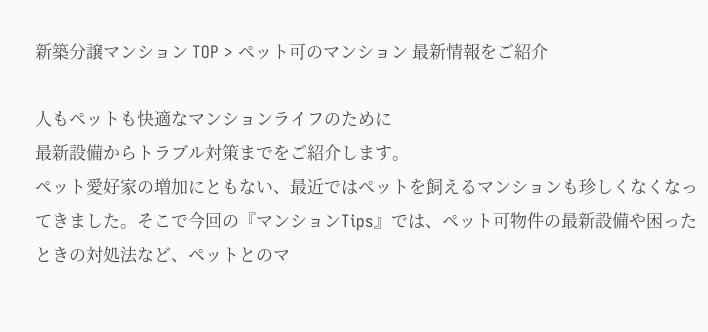新築分譲マンション TOP > ペット可のマンション 最新情報をご紹介

人もペットも快適なマンションライフのために
最新設備からトラブル対策までをご紹介します。
ペット愛好家の増加にともない、最近ではペットを飼えるマンションも珍しくなくなってきました。そこで今回の『マンションTips』では、ペット可物件の最新設備や困ったときの対処法など、ペットとのマ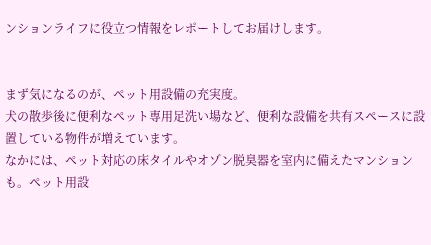ンションライフに役立つ情報をレポートしてお届けします。


まず気になるのが、ペット用設備の充実度。
犬の散歩後に便利なペット専用足洗い場など、便利な設備を共有スペースに設置している物件が増えています。
なかには、ペット対応の床タイルやオゾン脱臭器を室内に備えたマンションも。ペット用設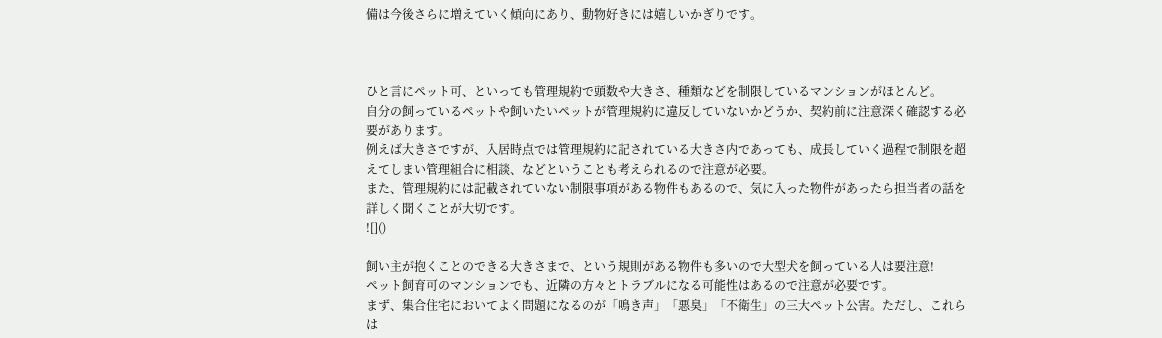備は今後さらに増えていく傾向にあり、動物好きには嬉しいかぎりです。



ひと言にペット可、といっても管理規約で頭数や大きさ、種類などを制限しているマンションがほとんど。
自分の飼っているペットや飼いたいペットが管理規約に違反していないかどうか、契約前に注意深く確認する必要があります。
例えば大きさですが、入居時点では管理規約に記されている大きさ内であっても、成長していく過程で制限を超えてしまい管理組合に相談、などということも考えられるので注意が必要。
また、管理規約には記載されていない制限事項がある物件もあるので、気に入った物件があったら担当者の話を詳しく聞くことが大切です。
![]()

飼い主が抱くことのできる大きさまで、という規則がある物件も多いので大型犬を飼っている人は要注意!
ペット飼育可のマンションでも、近隣の方々とトラブルになる可能性はあるので注意が必要です。
まず、集合住宅においてよく問題になるのが「鳴き声」「悪臭」「不衛生」の三大ペット公害。ただし、これらは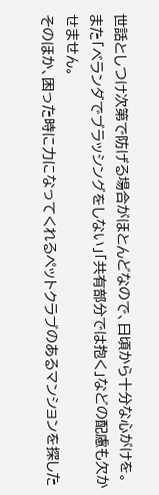世話としつけ次第で防げる場合がほとんどなので、日頃から十分な心がけを。
また「ベランダでブラッシングをしない」「共有部分では抱く」などの配慮も欠かせません。
そのほか、困った時に力になってくれるペットクラブのあるマンションを探した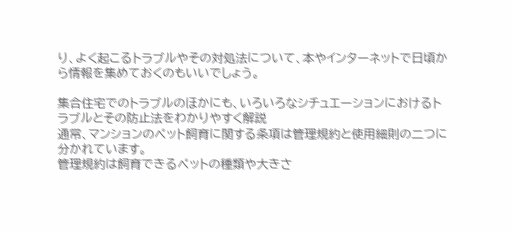り、よく起こるトラブルやその対処法について、本やインターネットで日頃から情報を集めておくのもいいでしょう。

集合住宅でのトラブルのほかにも、いろいろなシチュエーションにおけるトラブルとその防止法をわかりやすく解説
通常、マンションのペット飼育に関する条項は管理規約と使用細則の二つに分かれています。
管理規約は飼育できるペットの種類や大きさ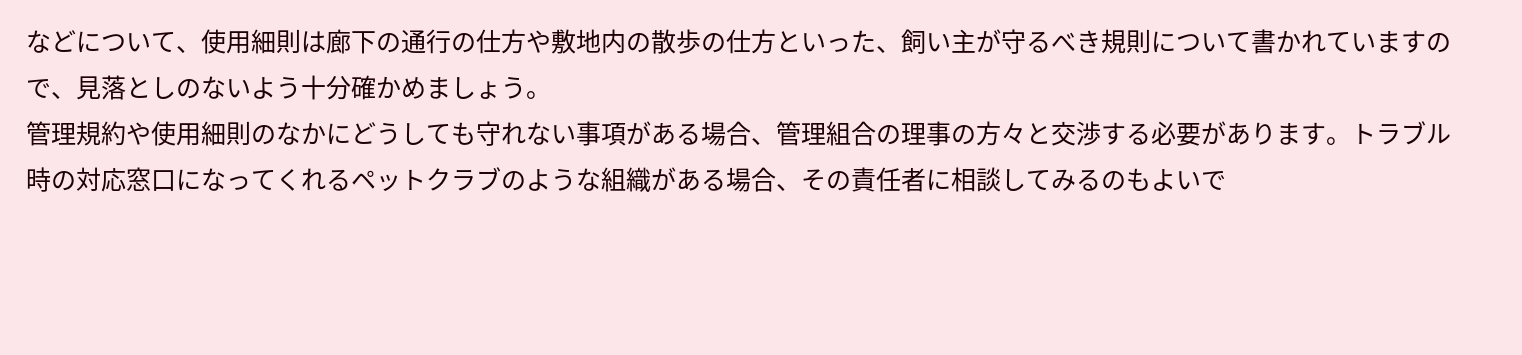などについて、使用細則は廊下の通行の仕方や敷地内の散歩の仕方といった、飼い主が守るべき規則について書かれていますので、見落としのないよう十分確かめましょう。
管理規約や使用細則のなかにどうしても守れない事項がある場合、管理組合の理事の方々と交渉する必要があります。トラブル時の対応窓口になってくれるペットクラブのような組織がある場合、その責任者に相談してみるのもよいで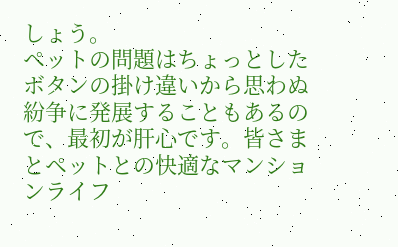しょう。
ペットの問題はちょっとしたボタンの掛け違いから思わぬ紛争に発展することもあるので、最初が肝心です。皆さまとペットとの快適なマンションライフ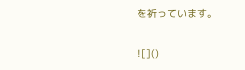を祈っています。

![]()